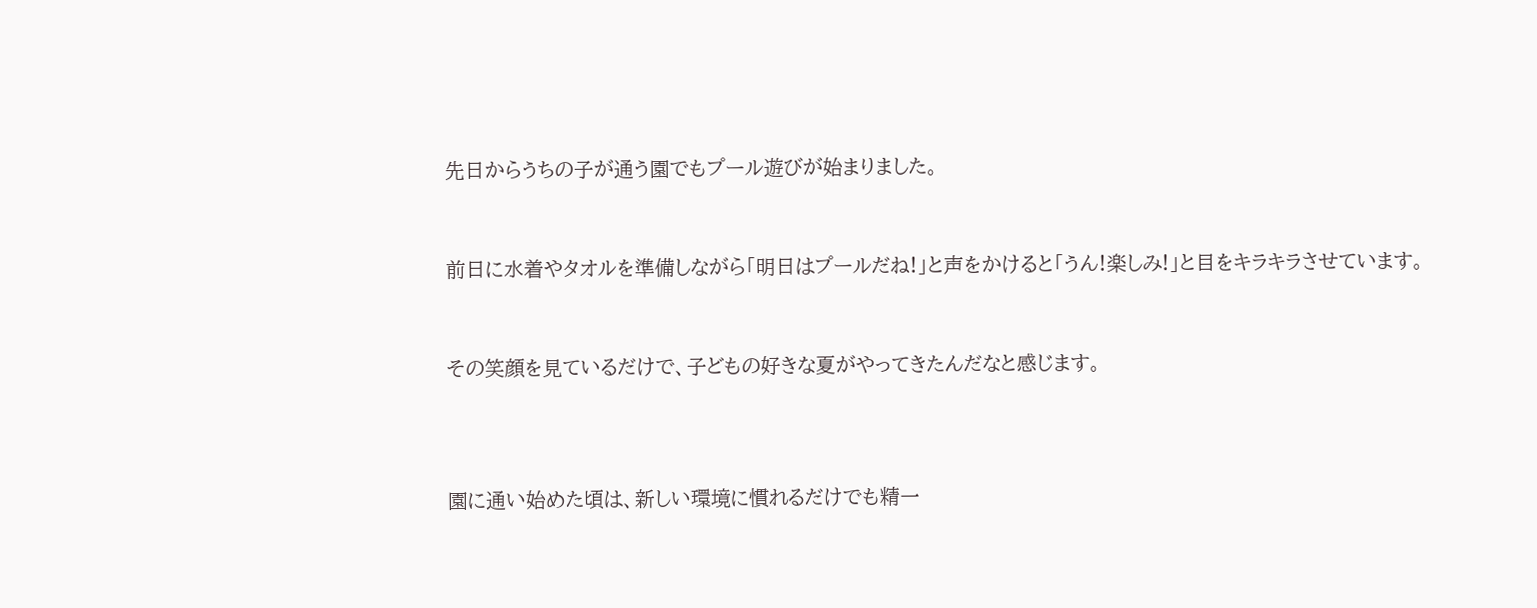先日からうちの子が通う園でもプール遊びが始まりました。


前日に水着やタオルを準備しながら「明日はプールだね!」と声をかけると「うん!楽しみ!」と目をキラキラさせています。


その笑顔を見ているだけで、子どもの好きな夏がやってきたんだなと感じます。



園に通い始めた頃は、新しい環境に慣れるだけでも精一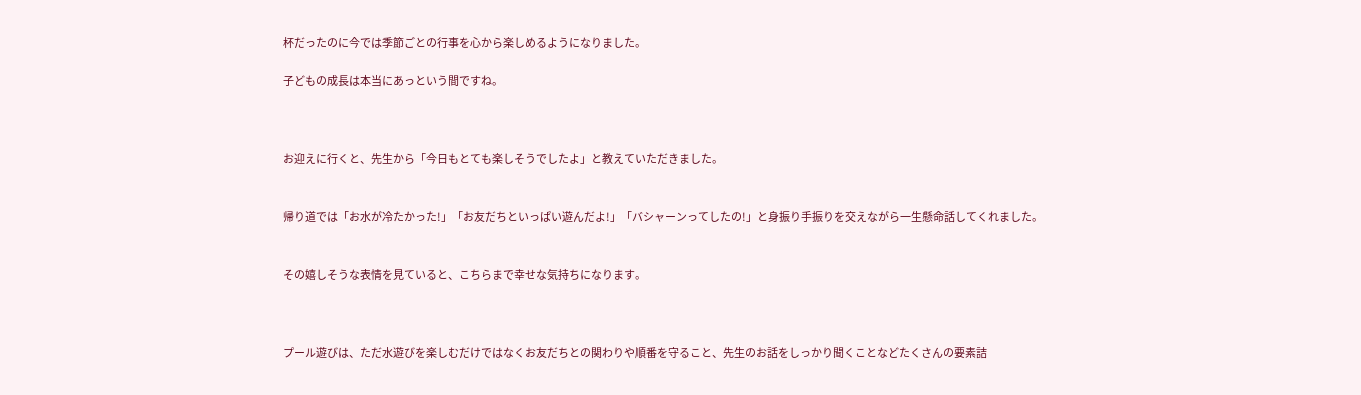杯だったのに今では季節ごとの行事を心から楽しめるようになりました。

子どもの成長は本当にあっという間ですね。



お迎えに行くと、先生から「今日もとても楽しそうでしたよ」と教えていただきました。


帰り道では「お水が冷たかった!」「お友だちといっぱい遊んだよ!」「バシャーンってしたの!」と身振り手振りを交えながら一生懸命話してくれました。


その嬉しそうな表情を見ていると、こちらまで幸せな気持ちになります。



プール遊びは、ただ水遊びを楽しむだけではなくお友だちとの関わりや順番を守ること、先生のお話をしっかり聞くことなどたくさんの要素詰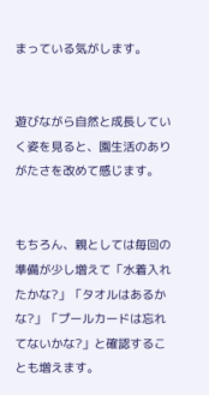まっている気がします。


遊びながら自然と成長していく姿を見ると、園生活のありがたさを改めて感じます。


もちろん、親としては毎回の準備が少し増えて「水着入れたかな?」「タオルはあるかな?」「プールカードは忘れてないかな?」と確認することも増えます。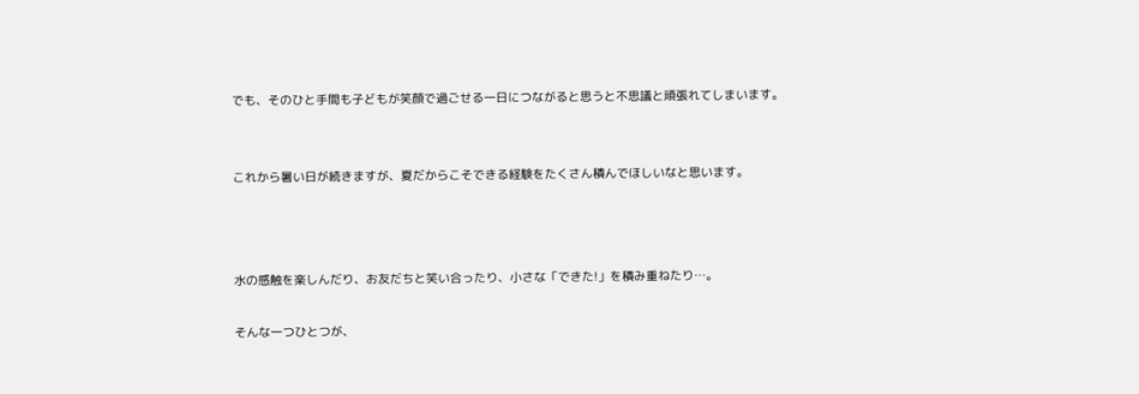でも、そのひと手間も子どもが笑顔で過ごせる一日につながると思うと不思議と頑張れてしまいます。


これから暑い日が続きますが、夏だからこそできる経験をたくさん積んでほしいなと思います。



水の感触を楽しんだり、お友だちと笑い合ったり、小さな「できた!」を積み重ねたり…。

そんな一つひとつが、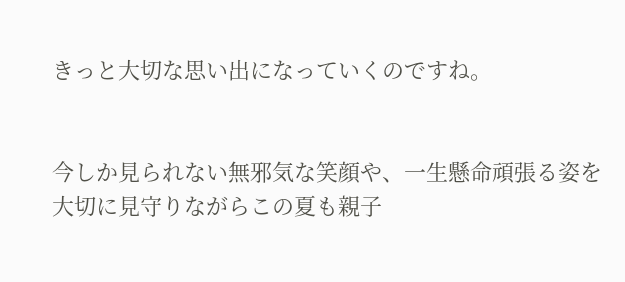きっと大切な思い出になっていくのですね。


今しか見られない無邪気な笑顔や、一生懸命頑張る姿を大切に見守りながらこの夏も親子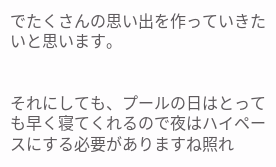でたくさんの思い出を作っていきたいと思います。


それにしても、プールの日はとっても早く寝てくれるので夜はハイペースにする必要がありますね照れ